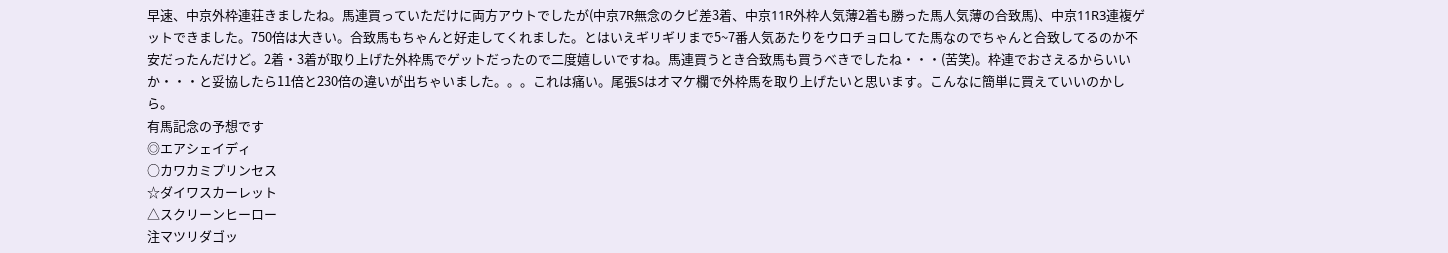早速、中京外枠連荘きましたね。馬連買っていただけに両方アウトでしたが(中京7R無念のクビ差3着、中京11R外枠人気薄2着も勝った馬人気薄の合致馬)、中京11R3連複ゲットできました。750倍は大きい。合致馬もちゃんと好走してくれました。とはいえギリギリまで5~7番人気あたりをウロチョロしてた馬なのでちゃんと合致してるのか不安だったんだけど。2着・3着が取り上げた外枠馬でゲットだったので二度嬉しいですね。馬連買うとき合致馬も買うべきでしたね・・・(苦笑)。枠連でおさえるからいいか・・・と妥協したら11倍と230倍の違いが出ちゃいました。。。これは痛い。尾張Sはオマケ欄で外枠馬を取り上げたいと思います。こんなに簡単に買えていいのかしら。
有馬記念の予想です
◎エアシェイディ
○カワカミプリンセス
☆ダイワスカーレット
△スクリーンヒーロー
注マツリダゴッ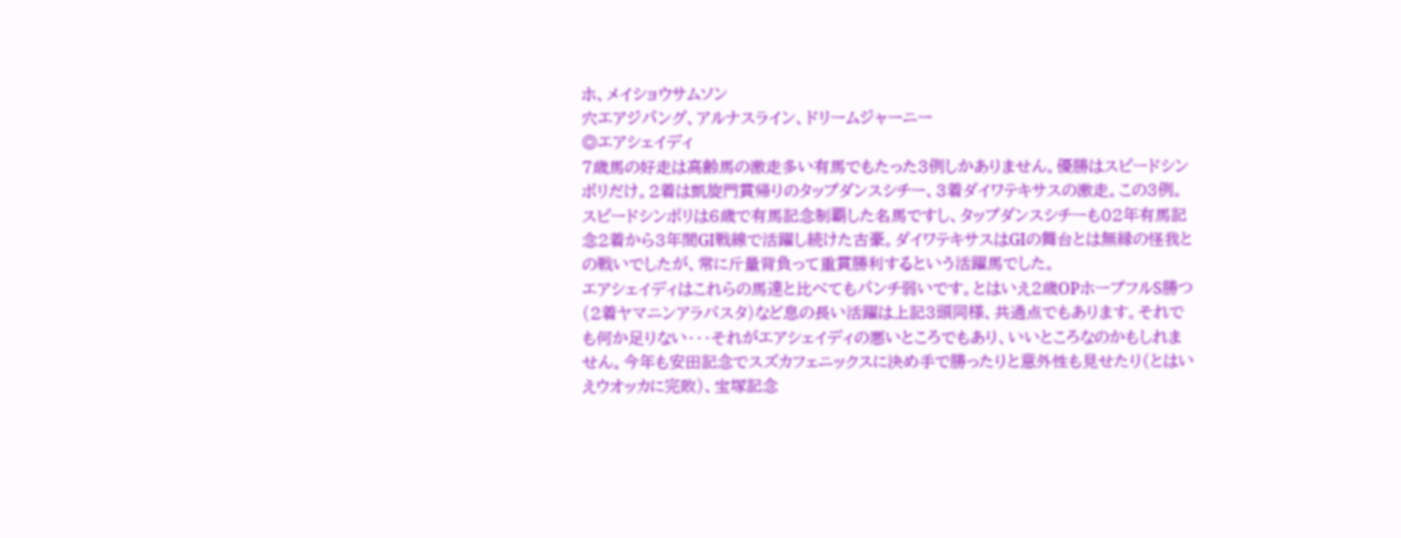ホ、メイショウサムソン
穴エアジパング、アルナスライン、ドリームジャーニー
◎エアシェイディ
7歳馬の好走は高齢馬の激走多い有馬でもたった3例しかありません。優勝はスピードシンボリだけ。2着は凱旋門賞帰りのタップダンスシチー、3着ダイワテキサスの激走。この3例。スピードシンボリは6歳で有馬記念制覇した名馬ですし、タップダンスシチーも02年有馬記念2着から3年間GI戦線で活躍し続けた古豪。ダイワテキサスはGIの舞台とは無縁の怪我との戦いでしたが、常に斤量背負って重賞勝利するという活躍馬でした。
エアシェイディはこれらの馬達と比べてもパンチ弱いです。とはいえ2歳OPホープフルS勝つ(2着ヤマニンアラバスタ)など息の長い活躍は上記3頭同様、共通点でもあります。それでも何か足りない・・・それがエアシェイディの悪いところでもあり、いいところなのかもしれません。今年も安田記念でスズカフェニックスに決め手で勝ったりと意外性も見せたり(とはいえウオッカに完敗)、宝塚記念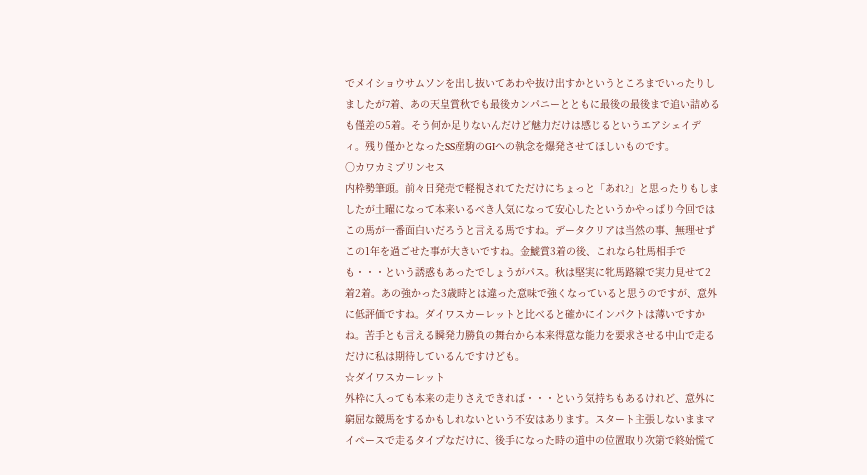でメイショウサムソンを出し抜いてあわや抜け出すかというところまでいったりしましたが7着、あの天皇賞秋でも最後カンパニーとともに最後の最後まで追い詰めるも僅差の5着。そう何か足りないんだけど魅力だけは感じるというエアシェイディ。残り僅かとなったSS産駒のGIへの執念を爆発させてほしいものです。
○カワカミプリンセス
内枠勢筆頭。前々日発売で軽視されてただけにちょっと「あれ?」と思ったりもしましたが土曜になって本来いるべき人気になって安心したというかやっぱり今回ではこの馬が一番面白いだろうと言える馬ですね。データクリアは当然の事、無理せずこの1年を過ごせた事が大きいですね。金鯱賞3着の後、これなら牡馬相手でも・・・という誘惑もあったでしょうがパス。秋は堅実に牝馬路線で実力見せて2着2着。あの強かった3歳時とは違った意味で強くなっていると思うのですが、意外に低評価ですね。ダイワスカーレットと比べると確かにインパクトは薄いですかね。苦手とも言える瞬発力勝負の舞台から本来得意な能力を要求させる中山で走るだけに私は期待しているんですけども。
☆ダイワスカーレット
外枠に入っても本来の走りさえできれば・・・という気持ちもあるけれど、意外に窮屈な競馬をするかもしれないという不安はあります。スタート主張しないままマイペースで走るタイプなだけに、後手になった時の道中の位置取り次第で終始慌て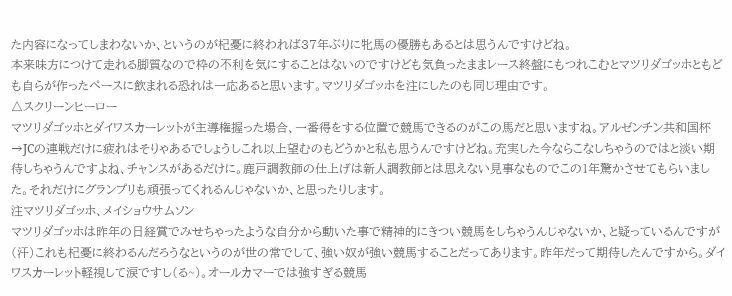た内容になってしまわないか、というのが杞憂に終われば37年ぶりに牝馬の優勝もあるとは思うんですけどね。
本来味方につけて走れる脚質なので枠の不利を気にすることはないのですけども気負ったままレース終盤にもつれこむとマツリダゴッホともども自らが作ったペースに飲まれる恐れは一応あると思います。マツリダゴッホを注にしたのも同じ理由です。
△スクリーンヒーロー
マツリダゴッホとダイワスカーレットが主導権握った場合、一番得をする位置で競馬できるのがこの馬だと思いますね。アルゼンチン共和国杯→JCの連戦だけに疲れはそりゃあるでしょうしこれ以上望むのもどうかと私も思うんですけどね。充実した今ならこなしちゃうのではと淡い期待しちゃうんですよね、チャンスがあるだけに。鹿戸調教師の仕上げは新人調教師とは思えない見事なものでこの1年驚かさせてもらいました。それだけにグランプリも頑張ってくれるんじゃないか、と思ったりします。
注マツリダゴッホ、メイショウサムソン
マツリダゴッホは昨年の日経賞でみせちゃったような自分から動いた事で精神的にきつい競馬をしちゃうんじゃないか、と疑っているんですが(汗)これも杞憂に終わるんだろうなというのが世の常でして、強い奴が強い競馬することだってあります。昨年だって期待したんですから。ダイワスカーレット軽視して涙ですし(る~)。オールカマーでは強すぎる競馬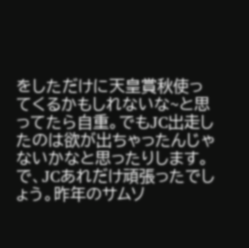をしただけに天皇賞秋使ってくるかもしれないな~と思ってたら自重。でもJC出走したのは欲が出ちゃったんじゃないかなと思ったりします。で、JCあれだけ頑張ったでしょう。昨年のサムソ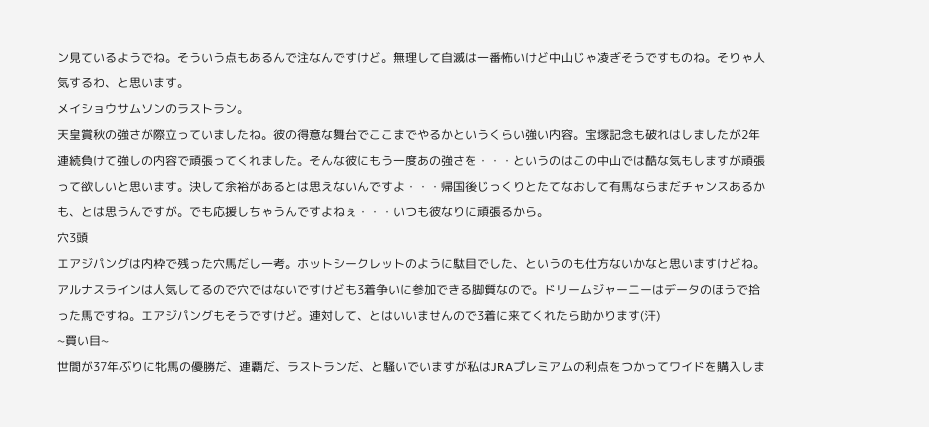ン見ているようでね。そういう点もあるんで注なんですけど。無理して自滅は一番怖いけど中山じゃ凌ぎそうですものね。そりゃ人気するわ、と思います。
メイショウサムソンのラストラン。
天皇賞秋の強さが際立っていましたね。彼の得意な舞台でここまでやるかというくらい強い内容。宝塚記念も破れはしましたが2年連続負けて強しの内容で頑張ってくれました。そんな彼にもう一度あの強さを・・・というのはこの中山では酷な気もしますが頑張って欲しいと思います。決して余裕があるとは思えないんですよ・・・帰国後じっくりとたてなおして有馬ならまだチャンスあるかも、とは思うんですが。でも応援しちゃうんですよねぇ・・・いつも彼なりに頑張るから。
穴3頭
エアジパングは内枠で残った穴馬だし一考。ホットシークレットのように駄目でした、というのも仕方ないかなと思いますけどね。アルナスラインは人気してるので穴ではないですけども3着争いに参加できる脚質なので。ドリームジャーニーはデータのほうで拾った馬ですね。エアジパングもそうですけど。連対して、とはいいませんので3着に来てくれたら助かります(汗)
~買い目~
世間が37年ぶりに牝馬の優勝だ、連覇だ、ラストランだ、と騒いでいますが私はJRAプレミアムの利点をつかってワイドを購入しま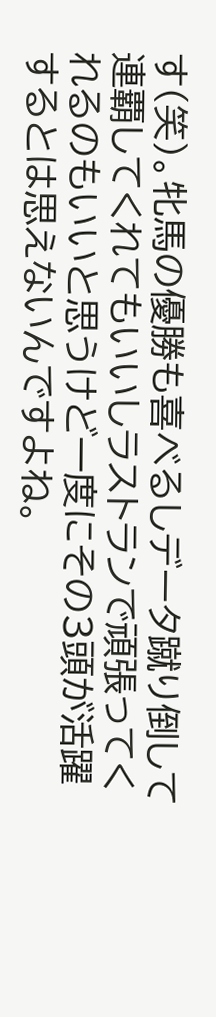す(笑)。牝馬の優勝も喜べるしデータ蹴り倒して連覇してくれてもいいしラストランで頑張ってくれるのもいいと思うけど一度にその3頭が活躍するとは思えないんですよね。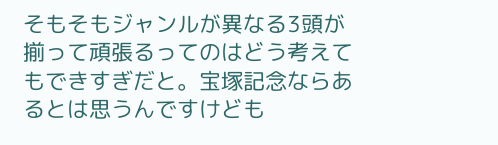そもそもジャンルが異なる3頭が揃って頑張るってのはどう考えてもできすぎだと。宝塚記念ならあるとは思うんですけども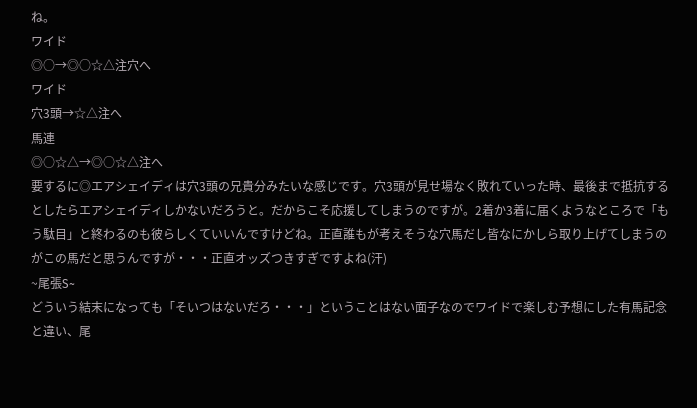ね。
ワイド
◎○→◎○☆△注穴へ
ワイド
穴3頭→☆△注へ
馬連
◎○☆△→◎○☆△注へ
要するに◎エアシェイディは穴3頭の兄貴分みたいな感じです。穴3頭が見せ場なく敗れていった時、最後まで抵抗するとしたらエアシェイディしかないだろうと。だからこそ応援してしまうのですが。2着か3着に届くようなところで「もう駄目」と終わるのも彼らしくていいんですけどね。正直誰もが考えそうな穴馬だし皆なにかしら取り上げてしまうのがこの馬だと思うんですが・・・正直オッズつきすぎですよね(汗)
~尾張S~
どういう結末になっても「そいつはないだろ・・・」ということはない面子なのでワイドで楽しむ予想にした有馬記念と違い、尾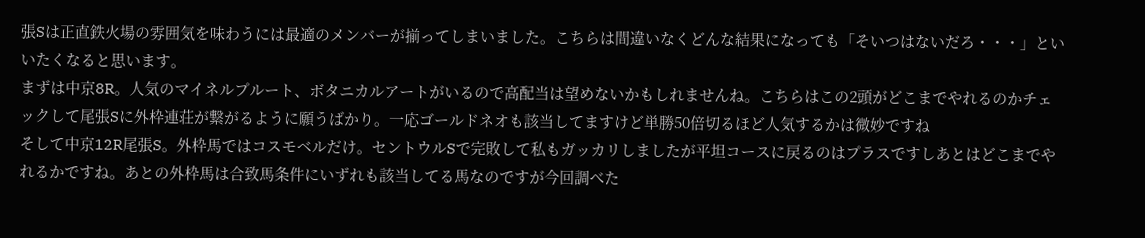張Sは正直鉄火場の雰囲気を味わうには最適のメンバーが揃ってしまいました。こちらは間違いなくどんな結果になっても「そいつはないだろ・・・」といいたくなると思います。
まずは中京8R。人気のマイネルプルート、ボタニカルアートがいるので高配当は望めないかもしれませんね。こちらはこの2頭がどこまでやれるのかチェックして尾張Sに外枠連荘が繋がるように願うばかり。一応ゴールドネオも該当してますけど単勝50倍切るほど人気するかは微妙ですね
そして中京12R尾張S。外枠馬ではコスモベルだけ。セントウルSで完敗して私もガッカリしましたが平坦コースに戻るのはプラスですしあとはどこまでやれるかですね。あとの外枠馬は合致馬条件にいずれも該当してる馬なのですが今回調べた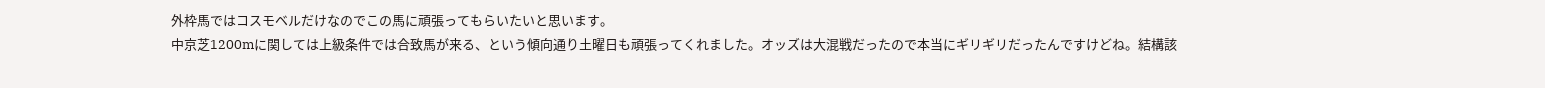外枠馬ではコスモベルだけなのでこの馬に頑張ってもらいたいと思います。
中京芝1200mに関しては上級条件では合致馬が来る、という傾向通り土曜日も頑張ってくれました。オッズは大混戦だったので本当にギリギリだったんですけどね。結構該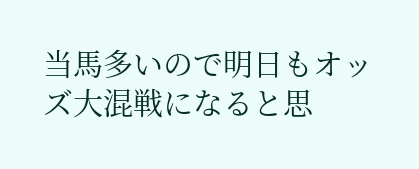当馬多いので明日もオッズ大混戦になると思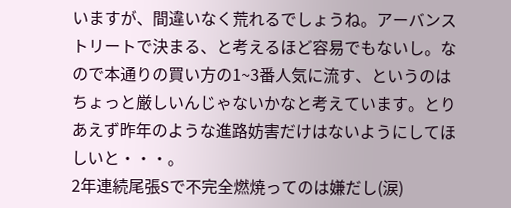いますが、間違いなく荒れるでしょうね。アーバンストリートで決まる、と考えるほど容易でもないし。なので本通りの買い方の1~3番人気に流す、というのはちょっと厳しいんじゃないかなと考えています。とりあえず昨年のような進路妨害だけはないようにしてほしいと・・・。
2年連続尾張Sで不完全燃焼ってのは嫌だし(涙)